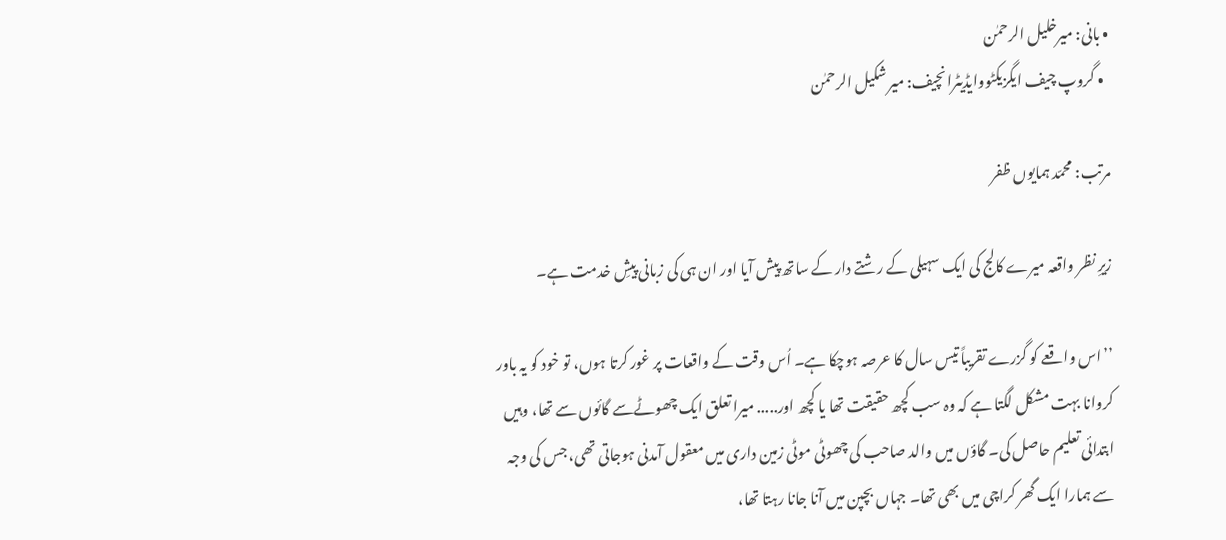• بانی: میرخلیل الرحمٰن
  • گروپ چیف ایگزیکٹووایڈیٹرانچیف: میر شکیل الرحمٰن

مرتب: محمّد ہمایوں ظفر

زیرِ نظر واقعہ میرے کالج کی ایک سہیلی کے رشتے دار کے ساتھ پیش آیا اور ان ہی کی زبانی پیشِ خدمت ہے۔

’’اس واقعے کو گزرے تقریباً تیس سال کا عرصہ ہوچکا ہے۔ اُس وقت کے واقعات پر غور کرتا ہوں، تو خود کو یہ باور کروانا بہت مشکل لگتا ہے کہ وہ سب کچھ حقیقت تھا یا کچھ اور..... میرا تعلق ایک چھوٹےسے گائوں سے تھا، وہیں ابتدائی تعلیم حاصل کی۔ گاؤں میں والد صاحب کی چھوٹی موٹی زمین داری میں معقول آمدنی ہوجاتی تھی، جس کی وجہ سے ہمارا ایک گھر کراچی میں بھی تھا۔ جہاں بچپن میں آنا جانا رہتا تھا،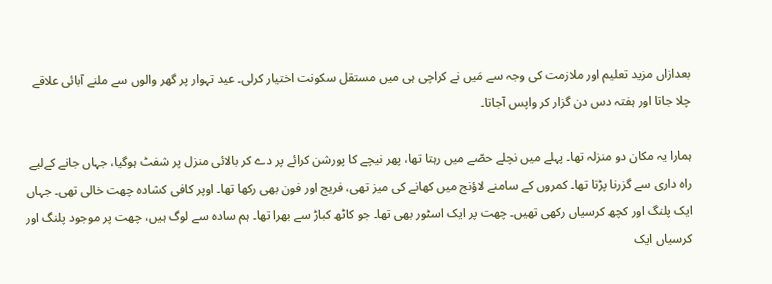بعدازاں مزید تعلیم اور ملازمت کی وجہ سے مَیں نے کراچی ہی میں مستقل سکونت اختیار کرلی۔ عید تہوار پر گھر والوں سے ملنے آبائی علاقے چلا جاتا اور ہفتہ دس دن گزار کر واپس آجاتا۔

ہمارا یہ مکان دو منزلہ تھا۔ پہلے میں نچلے حصّے میں رہتا تھا، پھر نیچے کا پورشن کرائے پر دے کر بالائی منزل پر شفٹ ہوگیا، جہاں جانے کےلیے راہ داری سے گزرنا پڑتا تھا۔ کمروں کے سامنے لاؤنج میں کھانے کی میز تھی، فریج اور فون بھی رکھا تھا۔ اوپر کافی کشادہ چھت خالی تھی۔ جہاں ایک پلنگ اور کچھ کرسیاں رکھی تھیں۔ چھت پر ایک اسٹور بھی تھا۔ جو کاٹھ کباڑ سے بھرا تھا۔ ہم سادہ سے لوگ ہیں، چھت پر موجود پلنگ اور کرسیاں ایک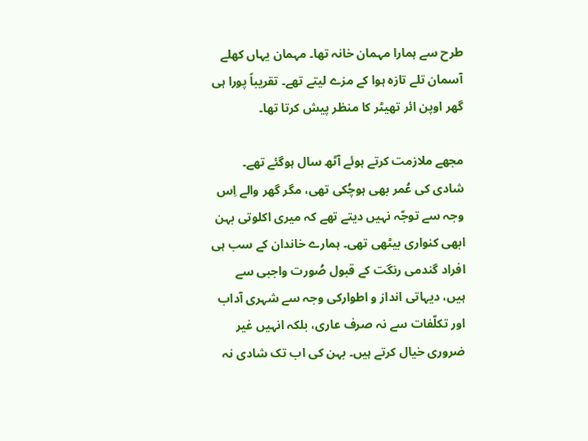طرح سے ہمارا مہمان خانہ تھا۔ مہمان یہاں کھلے آسمان تلے تازہ ہوا کے مزے لیتے تھے۔ تقریباً پورا ہی گھر اوپن ائر تھیٹر کا منظر پیش کرتا تھا۔

مجھے ملازمت کرتے ہوئے آٹھ سال ہوگئے تھے۔ شادی کی عُمر بھی ہوچُکی تھی، مگر گھر والے اِس وجہ سے توجّہ نہیں دیتے تھے کہ میری اکلوتی بہن ابھی کنواری بیٹھی تھی۔ ہمارے خاندان کے سب ہی افراد گندمی رنگت کے قبول صُورت واجبی سے ہیں، دیہاتی انداز و اطوارکی وجہ سے شہری آداب اور تکلّفات سے نہ صرف عاری، بلکہ انہیں غیر ضروری خیال کرتے ہیں۔ بہن کی اب تک شادی نہ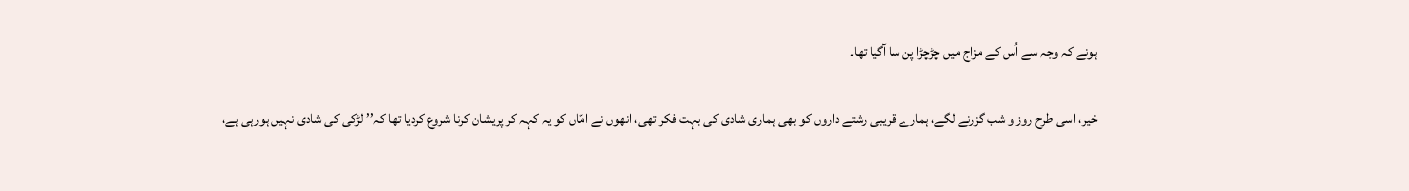ہونے کہ وجہ سے اُس کے مزاج میں چڑچڑا پن سا آگیا تھا۔

خیر، اسی طرح روز و شب گزرنے لگے، ہمارے قریبی رشتے داروں کو بھی ہماری شادی کی بہت فکر تھی، انھوں نے امّاں کو یہ کہہ کر پریشان کرنا شروع کردیا تھا کہ’’ لڑکی کی شادی نہیں ہورہی ہے،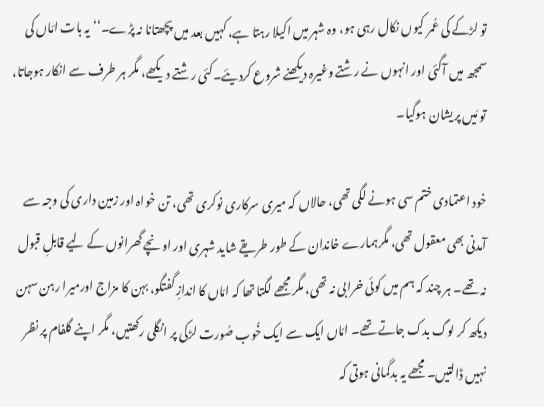تو لڑکے کی عُمر کیوں نکال رہی ہو، وہ شہر میں اکیلا رہتا ہے، کہیں بعد میں پچھتانا نہ پڑے۔‘‘ یہ بات امّاں کی سمجھ میں آگئی اور انہوں نے رشتے وغیرہ دیکھنے شروع کردیئے۔کئی رشتے دیکھے، مگر ہر طرف سے انکار ہوجاتا، تو مَیں پریشان ہوگیا۔

خود اعتمادی ختم سی ہونے لگی تھی، حالاں کہ میری سرکاری نوکری تھی، تن خواہ اور زمین داری کی وجہ سے آمدنی بھی معقول تھی، مگرہمارے خاندان کے طور طریقے شاید شہری اور اونچے گھرانوں کے لیے قابلِ قبول نہ تھے۔ ہر چند کہ ہم میں کوئی خرابی نہ تھی، مگر مجھے لگتا تھا کہ امّاں کا اندازِ گفتگو، بہن کا مزاج اورمیرا رہن سہن دیکھ کر لوگ بدک جاتے تھے۔ امّاں ایک سے ایک خُوب صُورت لڑکی پر انگلی رکھتیں، مگر اپنے گلفام پر نظر نہیں ڈالتیں۔ مجھے یہ بدگمانی ہوتی کہ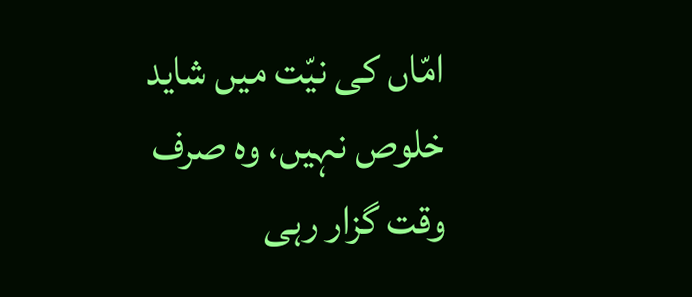امّاں کی نیّت میں شاید خلوص نہیں، وہ صرف وقت گزار رہی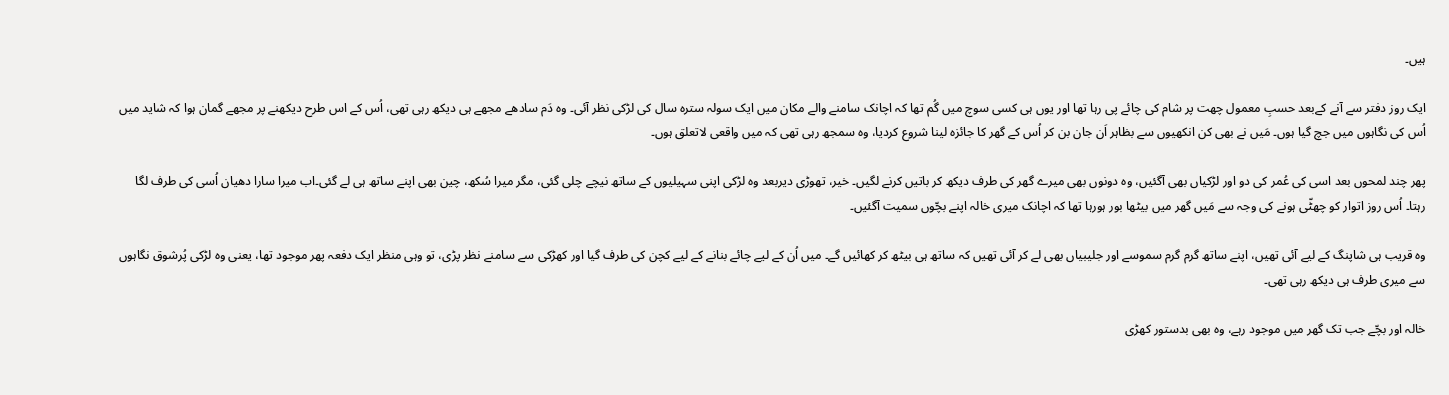ہیں۔

ایک روز دفتر سے آنے کےبعد حسبِ معمول چھت پر شام کی چائے پی رہا تھا اور یوں ہی کسی سوچ میں گُم تھا کہ اچانک سامنے والے مکان میں ایک سولہ سترہ سال کی لڑکی نظر آئی۔ وہ دَم سادھے مجھے ہی دیکھ رہی تھی، اُس کے اس طرح دیکھنے پر مجھے گمان ہوا کہ شاید میں اُس کی نگاہوں میں جچ گیا ہوں۔ مَیں نے بھی کن انکھیوں سے بظاہر اَن جان بن کر اُس کے گھر کا جائزہ لینا شروع کردیا، وہ سمجھ رہی تھی کہ میں واقعی لاتعلق ہوں۔

پھر چند لمحوں بعد اسی کی عُمر کی دو اور لڑکیاں بھی آگئیں، وہ دونوں بھی میرے گھر کی طرف دیکھ کر باتیں کرنے لگیں۔ خیر، تھوڑی دیربعد وہ لڑکی اپنی سہیلیوں کے ساتھ نیچے چلی گئی، مگر میرا سُکھ، چین بھی اپنے ساتھ ہی لے گئی۔اب میرا سارا دھیان اُسی کی طرف لگا رہتا۔ اُس روز اتوار کو چھٹّی ہونے کی وجہ سے مَیں گھر میں بیٹھا بور ہورہا تھا کہ اچانک میری خالہ اپنے بچّوں سمیت آگئیں۔

وہ قریب ہی شاپنگ کے لیے آئی تھیں، اپنے ساتھ گرم گرم سموسے اور جلیبیاں بھی لے کر آئی تھیں کہ ساتھ ہی بیٹھ کر کھائیں گے۔ میں اُن کے لیے چائے بنانے کے لیے کچن کی طرف گیا اور کھڑکی سے سامنے نظر پڑی، تو وہی منظر ایک دفعہ پھر موجود تھا، یعنی وہ لڑکی پُرشوق نگاہوں سے میری طرف ہی دیکھ رہی تھی۔

خالہ اور بچّے جب تک گھر میں موجود رہے، وہ بھی بدستور کھڑی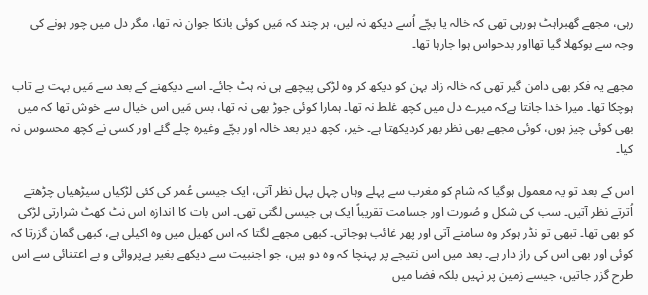رہی، مجھے گھبراہٹ ہورہی تھی کہ خالہ یا بچّے اُسے دیکھ نہ لیں، ہر چند کہ مَیں کوئی بانکا جوان نہ تھا، مگر دل میں چور ہونے کی وجہ سے بوکھلا گیا تھااور بدحواس ہوا جارہا تھا۔

مجھے یہ فکر بھی دامن گیر تھی کہ خالہ زاد بہن کو دیکھ کر وہ لڑکی پیچھے ہی نہ ہٹ جائے۔ اسے دیکھنے کے بعد سے مَیں بہت بے تاب ہوچکا تھا۔ میرا خدا جانتا ہےکہ میرے دل میں کچھ غلط نہ تھا۔ ہمارا کوئی جوڑ بھی نہ تھا، بس مَیں اس خیال سے خوش تھا کہ میں بھی کوئی چیز ہوں، کوئی مجھے بھی نظر بھر کردیکھتا ہے۔ خیر، کچھ دیر بعد خالہ اور بچّے وغیرہ چلے گئے اور کسی نے کچھ محسوس نہ کیا۔

اس کے بعد تو یہ معمول ہوگیا کہ شام کو مغرب سے پہلے وہاں چہل پہل نظر آتی، ایک جیسی عُمر کی کئی لڑکیاں سیڑھیاں چڑھتے اُترتے نظر آتیں۔ سب کی شکل و صُورت اور جسامت تقریباً ایک ہی جیسی لگتی تھی۔ اس بات کا اندازہ اس نٹ کھٹ شرارتی لڑکی کو بھی تھا۔ تبھی تو نڈر ہوکر وہ سامنے آتی اور پھر غائب ہوجاتی۔ کبھی مجھے لگتا کہ اس کھیل میں وہ اکیلی ہے، کبھی گمان گزرتا کہ کوئی اور بھی اس کی راز دار ہے۔ بعد میں اس نتیجے پر پہنچا کہ وہ دو ہیں، جو اجنبیت سے دیکھے بغیر بےپروائی و بے اعتنائی سے اس طرح گزر جاتیں، جیسے زمین پر نہیں بلکہ فضا میں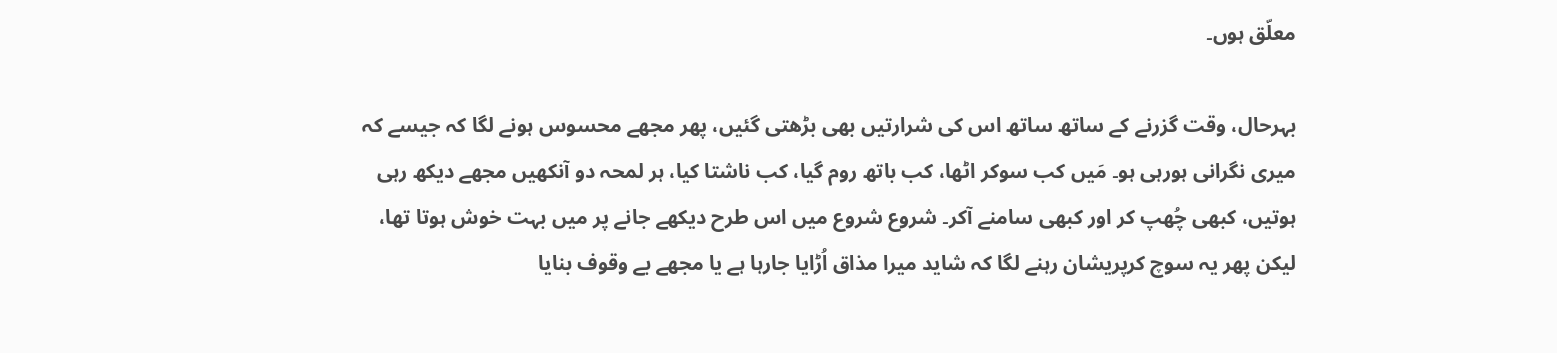معلّق ہوں۔

بہرحال، وقت گزرنے کے ساتھ ساتھ اس کی شرارتیں بھی بڑھتی گئیں، پھر مجھے محسوس ہونے لگا کہ جیسے کہ میری نگرانی ہورہی ہو۔ مَیں کب سوکر اٹھا، کب باتھ روم گیا، کب ناشتا کیا، ہر لمحہ دو آنکھیں مجھے دیکھ رہی ہوتیں، کبھی چُھپ کر اور کبھی سامنے آکر۔ شروع شروع میں اس طرح دیکھے جانے پر میں بہت خوش ہوتا تھا، لیکن پھر یہ سوچ کرپریشان رہنے لگا کہ شاید میرا مذاق اُڑایا جارہا ہے یا مجھے بے وقوف بنایا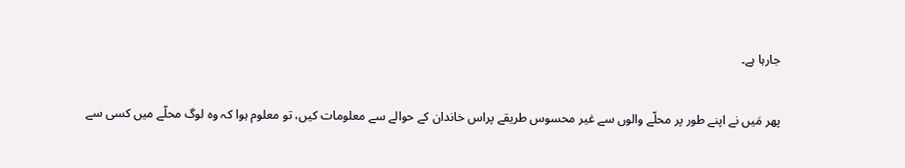جارہا ہے۔

پھر مَیں نے اپنے طور پر محلّے والوں سے غیر محسوس طریقے پراس خاندان کے حوالے سے معلومات کیں، تو معلوم ہوا کہ وہ لوگ محلّے میں کسی سے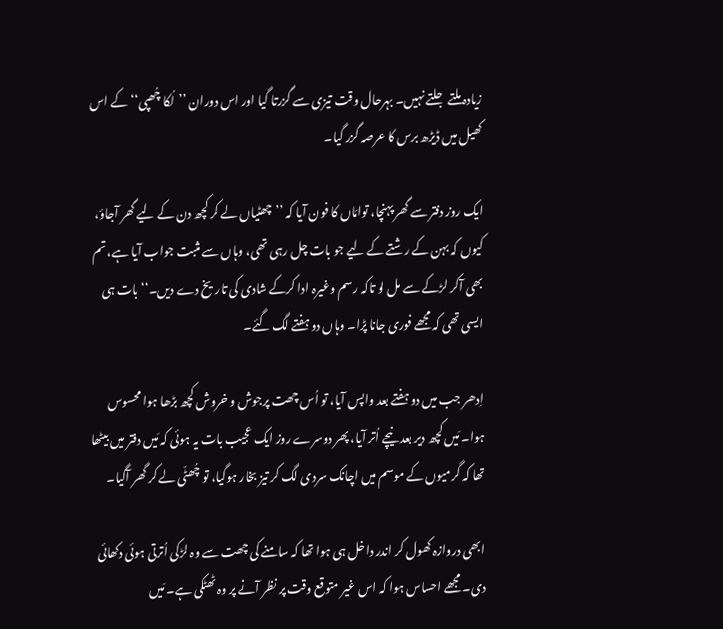زیادہ ملتے جلتے نہیں۔ بہرحال وقت تیزی سے گزرتا گیا اور اس دوران ’’لُکا چُھپی‘‘ کے اس کھیل میں ڈیڑھ برس کا عرصہ گزر گیا۔

ایک روز دفتر سے گھر پہنچا، توامّاں کا فون آیا کہ ’’چھٹیاں لے کر کچھ دن کے لیے گھر آجاؤ، کیوں کہ بہن کے رشتے کے لیے جو بات چل رہی تھی، وہاں سے مثبت جواب آیا ہے، تم بھی آکر لڑکے سے مل لو تاکہ رسم وغیرہ ادا کرکے شادی کی تاریخ دے دیں۔‘‘ بات ہی ایسی تھی کہ مجھے فوری جانا پڑا۔ وہاں دو ہفتے لگ گئے۔

اِدھر جب میں دو ہفتے بعد واپس آیا، تو اُس چھت پرجوش و خروش کچھ بڑھا ہوا محسوس ہوا۔ مَیں کچھ دیر بعد نیچے اُتر آیا، پھر دوسرے روز ایک عجیب بات یہ ہوئی کہ مَیں دفتر میں بیٹھا تھا کہ گرمیوں کے موسم میں اچانک سردی لگ کر تیز بخار ہوگیا، تو چُھٹّی لے کر گھر آگیا۔

ابھی دروازہ کھول کر اندر داخل ہی ہوا تھا کہ سامنے کی چھت سے وہ لڑکی اُترتی ہوئی دکھائی دی۔ مجھے احساس ہوا کہ اس غیر متوقع وقت پر نظر آنے پر وہ ٹھٹکی ہے۔ مَیں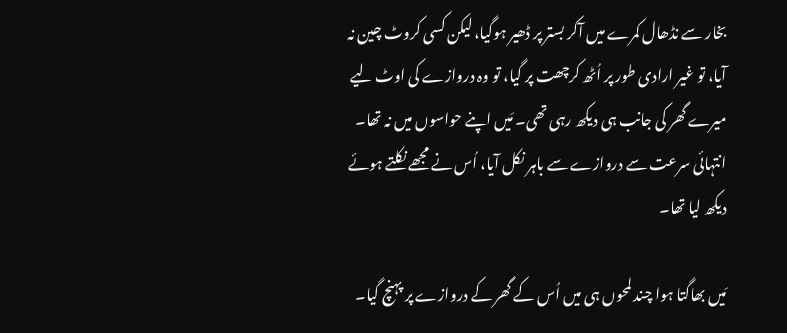بخار سے نڈھال کمرے میں آکر بستر پر ڈھیر ہوگیا، لیکن کسی کروٹ چین نہ آیا، تو غیر ارادی طور پر اُٹھ کرچھت پر گیا، تو وہ دروازے کی اوٹ لیے میرے گھر کی جانب ہی دیکھ رہی تھی۔ مَیں اپنے حواسوں میں نہ تھا۔ انتہائی سرعت سے دروازے سے باہر نکل آیا، اُس نے مجھے نکلتے ہوئے دیکھ لیا تھا۔

مَیں بھاگتا ہوا چند لمحوں ہی میں اُس کے گھر کے دروازے پر پہنچ گیا۔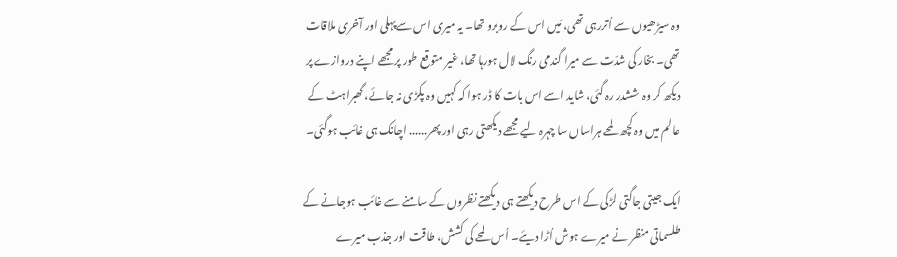وہ سیڑھیوں سے اُتررہی تھی، مَیں اس کے روبرو تھا۔ یہ میری اس سےپہلی اور آخری ملاقات تھی۔ بخار کی شدّت سے میرا گندمی رنگ لال ہورہا تھا، غیر متوقع طور پر مجھے اپنے دروازے پر دیکھ کر وہ ششدر رہ گئی، شاید اسے اس بات کا ڈر ہوا کہ کہیں وہ پکڑی نہ جائے، گھبراہٹ کے عالم میں وہ کچھ لمحے ہراساں سا چہرہ لیے مجھے دیکھتی رہی اور پھر...... اچانک ہی غائب ہوگئی۔

ایک جیتی جاگتی لڑکی کے اس طرح دیکھتے ہی دیکھتے نظروں کے سامنے سے غائب ہوجانے کے طلسماتی منظر نے میرے ہوش اُڑا دیئے۔ اُس لمحے کی کشش، طاقت اور جذب میرے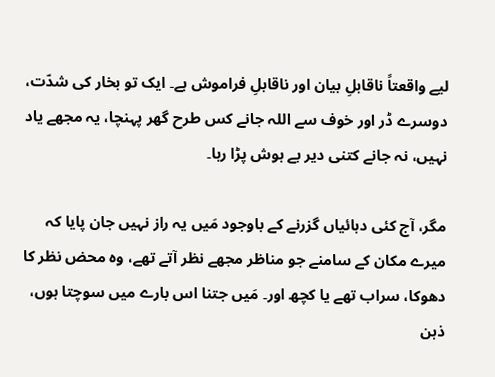لیے واقعتاً ناقابلِ بیان اور ناقابلِ فراموش ہے۔ ایک تو بخار کی شدّت، دوسرے ڈر اور خوف سے اللہ جانے کس طرح گھر پہنچا، یہ مجھے یاد نہیں، نہ جانے کتنی دیر بے ہوش پڑا رہا۔

مگر، آج کئی دہائیاں گزرنے کے باوجود مَیں یہ راز نہیں جان پایا کہ میرے مکان کے سامنے جو مناظر مجھے نظر آتے تھے، وہ محض نظر کا دھوکا، سراب تھے یا کچھ اور۔ مَیں جتنا اس بارے میں سوچتا ہوں، ذہن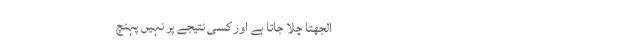الجھتا چلا جاتا ہے اور کسی نتیجے پر نہیں پہنچ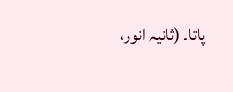پاتا۔ (ثانیہ انور،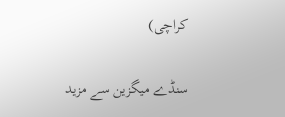کراچی)

سنڈے میگزین سے مزید